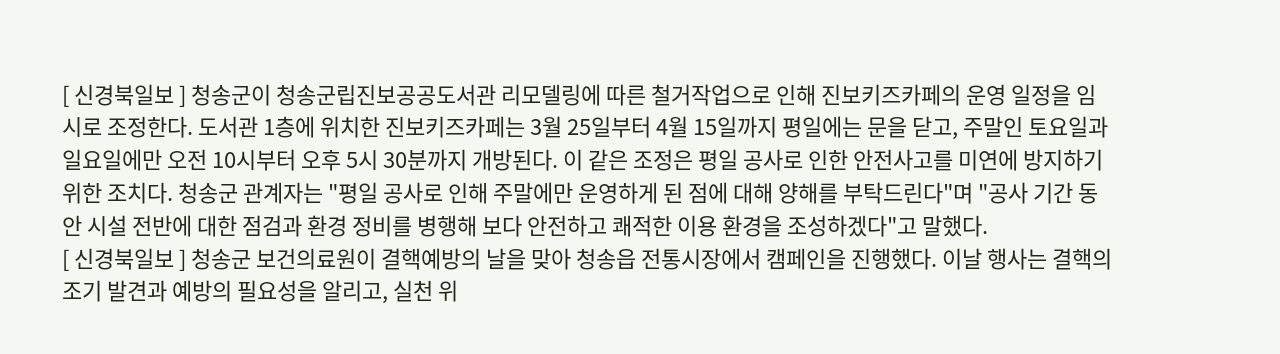[ 신경북일보 ] 청송군이 청송군립진보공공도서관 리모델링에 따른 철거작업으로 인해 진보키즈카페의 운영 일정을 임시로 조정한다. 도서관 1층에 위치한 진보키즈카페는 3월 25일부터 4월 15일까지 평일에는 문을 닫고, 주말인 토요일과 일요일에만 오전 10시부터 오후 5시 30분까지 개방된다. 이 같은 조정은 평일 공사로 인한 안전사고를 미연에 방지하기 위한 조치다. 청송군 관계자는 "평일 공사로 인해 주말에만 운영하게 된 점에 대해 양해를 부탁드린다"며 "공사 기간 동안 시설 전반에 대한 점검과 환경 정비를 병행해 보다 안전하고 쾌적한 이용 환경을 조성하겠다"고 말했다.
[ 신경북일보 ] 청송군 보건의료원이 결핵예방의 날을 맞아 청송읍 전통시장에서 캠페인을 진행했다. 이날 행사는 결핵의 조기 발견과 예방의 필요성을 알리고, 실천 위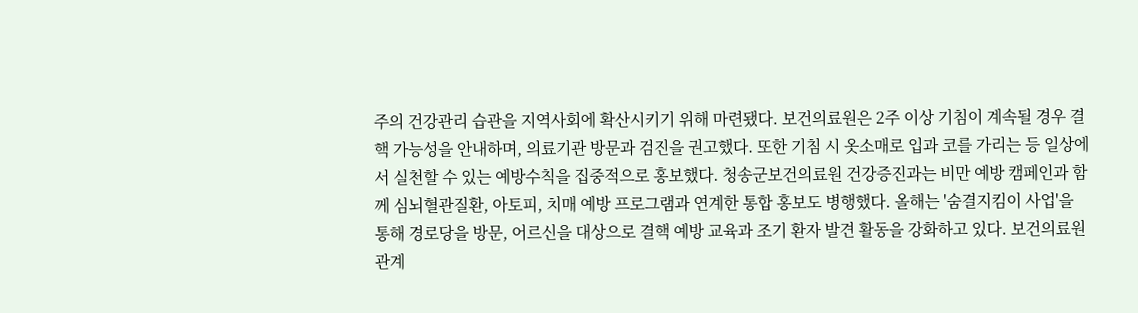주의 건강관리 습관을 지역사회에 확산시키기 위해 마련됐다. 보건의료원은 2주 이상 기침이 계속될 경우 결핵 가능성을 안내하며, 의료기관 방문과 검진을 권고했다. 또한 기침 시 옷소매로 입과 코를 가리는 등 일상에서 실천할 수 있는 예방수칙을 집중적으로 홍보했다. 청송군보건의료원 건강증진과는 비만 예방 캠페인과 함께 심뇌혈관질환, 아토피, 치매 예방 프로그램과 연계한 통합 홍보도 병행했다. 올해는 '숨결지킴이 사업'을 통해 경로당을 방문, 어르신을 대상으로 결핵 예방 교육과 조기 환자 발견 활동을 강화하고 있다. 보건의료원 관계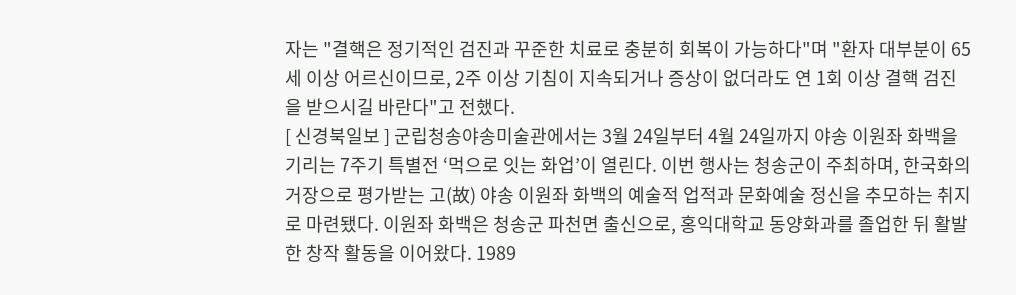자는 "결핵은 정기적인 검진과 꾸준한 치료로 충분히 회복이 가능하다"며 "환자 대부분이 65세 이상 어르신이므로, 2주 이상 기침이 지속되거나 증상이 없더라도 연 1회 이상 결핵 검진을 받으시길 바란다"고 전했다.
[ 신경북일보 ] 군립청송야송미술관에서는 3월 24일부터 4월 24일까지 야송 이원좌 화백을 기리는 7주기 특별전 ‘먹으로 잇는 화업’이 열린다. 이번 행사는 청송군이 주최하며, 한국화의 거장으로 평가받는 고(故) 야송 이원좌 화백의 예술적 업적과 문화예술 정신을 추모하는 취지로 마련됐다. 이원좌 화백은 청송군 파천면 출신으로, 홍익대학교 동양화과를 졸업한 뒤 활발한 창작 활동을 이어왔다. 1989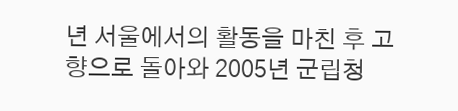년 서울에서의 활동을 마친 후 고향으로 돌아와 2005년 군립청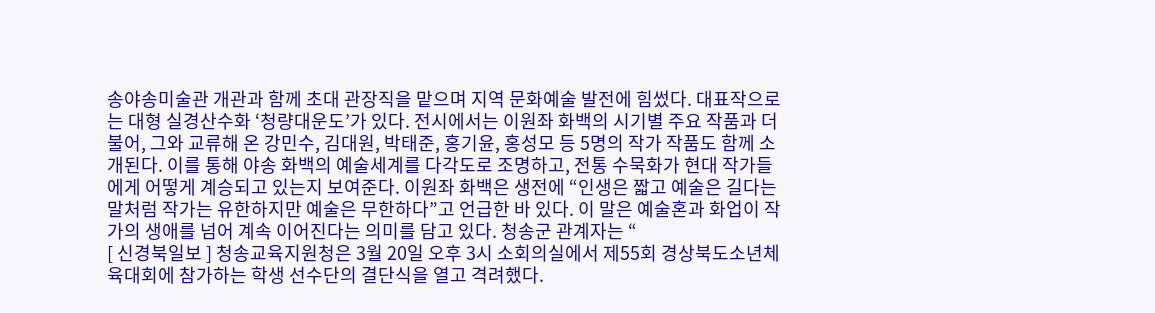송야송미술관 개관과 함께 초대 관장직을 맡으며 지역 문화예술 발전에 힘썼다. 대표작으로는 대형 실경산수화 ‘청량대운도’가 있다. 전시에서는 이원좌 화백의 시기별 주요 작품과 더불어, 그와 교류해 온 강민수, 김대원, 박태준, 홍기윤, 홍성모 등 5명의 작가 작품도 함께 소개된다. 이를 통해 야송 화백의 예술세계를 다각도로 조명하고, 전통 수묵화가 현대 작가들에게 어떻게 계승되고 있는지 보여준다. 이원좌 화백은 생전에 “인생은 짧고 예술은 길다는 말처럼 작가는 유한하지만 예술은 무한하다”고 언급한 바 있다. 이 말은 예술혼과 화업이 작가의 생애를 넘어 계속 이어진다는 의미를 담고 있다. 청송군 관계자는 “
[ 신경북일보 ] 청송교육지원청은 3월 20일 오후 3시 소회의실에서 제55회 경상북도소년체육대회에 참가하는 학생 선수단의 결단식을 열고 격려했다.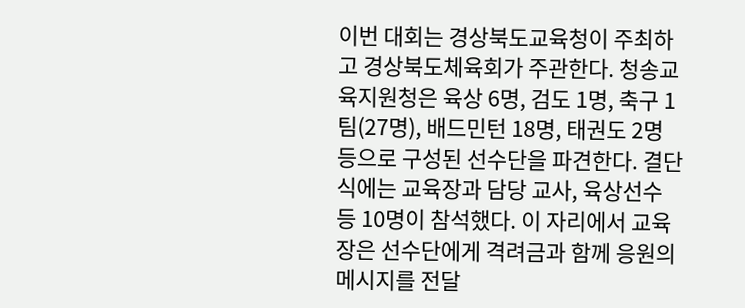이번 대회는 경상북도교육청이 주최하고 경상북도체육회가 주관한다. 청송교육지원청은 육상 6명, 검도 1명, 축구 1팀(27명), 배드민턴 18명, 태권도 2명 등으로 구성된 선수단을 파견한다. 결단식에는 교육장과 담당 교사, 육상선수 등 10명이 참석했다. 이 자리에서 교육장은 선수단에게 격려금과 함께 응원의 메시지를 전달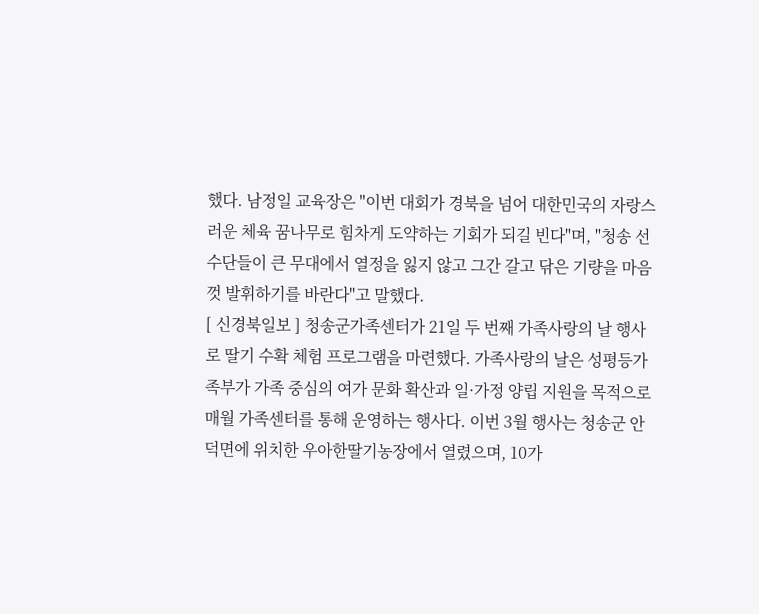했다. 남정일 교육장은 "이번 대회가 경북을 넘어 대한민국의 자랑스러운 체육 꿈나무로 힘차게 도약하는 기회가 되길 빈다"며, "청송 선수단들이 큰 무대에서 열정을 잃지 않고 그간 갈고 닦은 기량을 마음껏 발휘하기를 바란다"고 말했다.
[ 신경북일보 ] 청송군가족센터가 21일 두 번째 가족사랑의 날 행사로 딸기 수확 체험 프로그램을 마련했다. 가족사랑의 날은 성평등가족부가 가족 중심의 여가 문화 확산과 일·가정 양립 지원을 목적으로 매월 가족센터를 통해 운영하는 행사다. 이번 3월 행사는 청송군 안덕면에 위치한 우아한딸기농장에서 열렸으며, 10가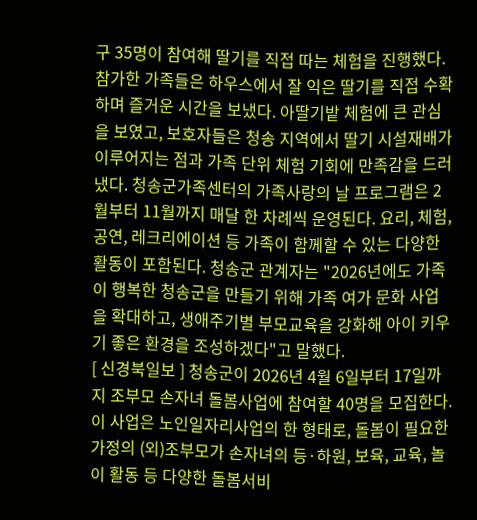구 35명이 참여해 딸기를 직접 따는 체험을 진행했다. 참가한 가족들은 하우스에서 잘 익은 딸기를 직접 수확하며 즐거운 시간을 보냈다. 아딸기밭 체험에 큰 관심을 보였고, 보호자들은 청송 지역에서 딸기 시설재배가 이루어지는 점과 가족 단위 체험 기회에 만족감을 드러냈다. 청송군가족센터의 가족사랑의 날 프로그램은 2월부터 11월까지 매달 한 차례씩 운영된다. 요리, 체험, 공연, 레크리에이션 등 가족이 함께할 수 있는 다양한 활동이 포함된다. 청송군 관계자는 "2026년에도 가족이 행복한 청송군을 만들기 위해 가족 여가 문화 사업을 확대하고, 생애주기별 부모교육을 강화해 아이 키우기 좋은 환경을 조성하겠다"고 말했다.
[ 신경북일보 ] 청송군이 2026년 4월 6일부터 17일까지 조부모 손자녀 돌봄사업에 참여할 40명을 모집한다. 이 사업은 노인일자리사업의 한 형태로, 돌봄이 필요한 가정의 (외)조부모가 손자녀의 등·하원, 보육, 교육, 놀이 활동 등 다양한 돌봄서비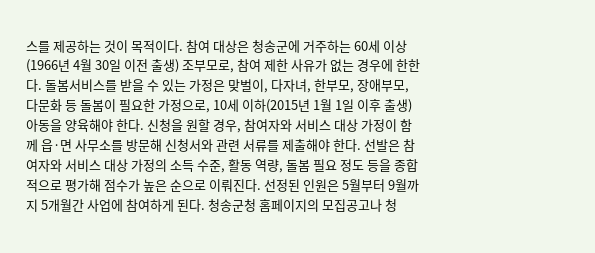스를 제공하는 것이 목적이다. 참여 대상은 청송군에 거주하는 60세 이상(1966년 4월 30일 이전 출생) 조부모로, 참여 제한 사유가 없는 경우에 한한다. 돌봄서비스를 받을 수 있는 가정은 맞벌이, 다자녀, 한부모, 장애부모, 다문화 등 돌봄이 필요한 가정으로, 10세 이하(2015년 1월 1일 이후 출생) 아동을 양육해야 한다. 신청을 원할 경우, 참여자와 서비스 대상 가정이 함께 읍·면 사무소를 방문해 신청서와 관련 서류를 제출해야 한다. 선발은 참여자와 서비스 대상 가정의 소득 수준, 활동 역량, 돌봄 필요 정도 등을 종합적으로 평가해 점수가 높은 순으로 이뤄진다. 선정된 인원은 5월부터 9월까지 5개월간 사업에 참여하게 된다. 청송군청 홈페이지의 모집공고나 청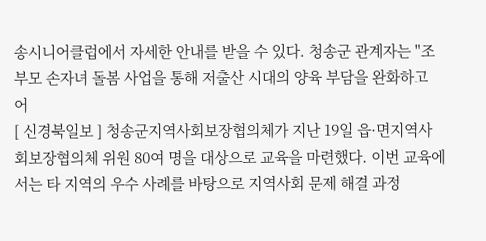송시니어클럽에서 자세한 안내를 받을 수 있다. 청송군 관계자는 "조부모 손자녀 돌봄 사업을 통해 저출산 시대의 양육 부담을 완화하고 어
[ 신경북일보 ] 청송군지역사회보장협의체가 지난 19일 읍·면지역사회보장협의체 위원 80여 명을 대상으로 교육을 마련했다. 이번 교육에서는 타 지역의 우수 사례를 바탕으로 지역사회 문제 해결 과정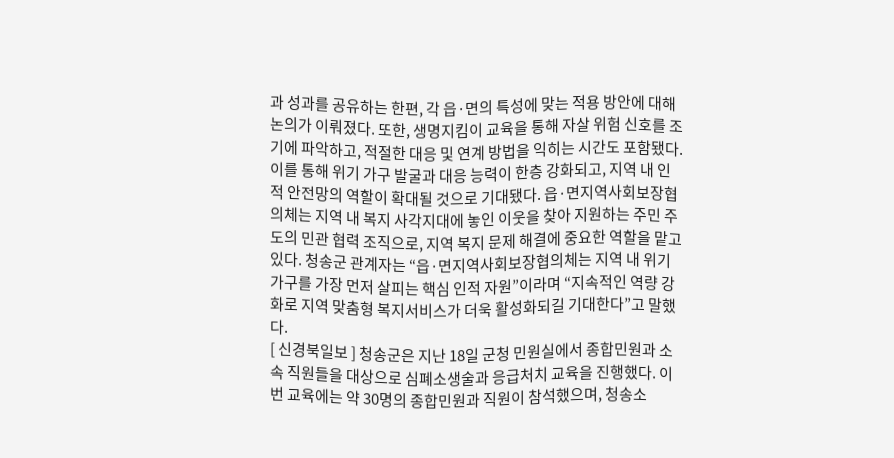과 성과를 공유하는 한편, 각 읍·면의 특성에 맞는 적용 방안에 대해 논의가 이뤄졌다. 또한, 생명지킴이 교육을 통해 자살 위험 신호를 조기에 파악하고, 적절한 대응 및 연계 방법을 익히는 시간도 포함됐다. 이를 통해 위기 가구 발굴과 대응 능력이 한층 강화되고, 지역 내 인적 안전망의 역할이 확대될 것으로 기대됐다. 읍·면지역사회보장협의체는 지역 내 복지 사각지대에 놓인 이웃을 찾아 지원하는 주민 주도의 민관 협력 조직으로, 지역 복지 문제 해결에 중요한 역할을 맡고 있다. 청송군 관계자는 “읍·면지역사회보장협의체는 지역 내 위기 가구를 가장 먼저 살피는 핵심 인적 자원”이라며 “지속적인 역량 강화로 지역 맞춤형 복지서비스가 더욱 활성화되길 기대한다”고 말했다.
[ 신경북일보 ] 청송군은 지난 18일 군청 민원실에서 종합민원과 소속 직원들을 대상으로 심폐소생술과 응급처치 교육을 진행했다. 이번 교육에는 약 30명의 종합민원과 직원이 참석했으며, 청송소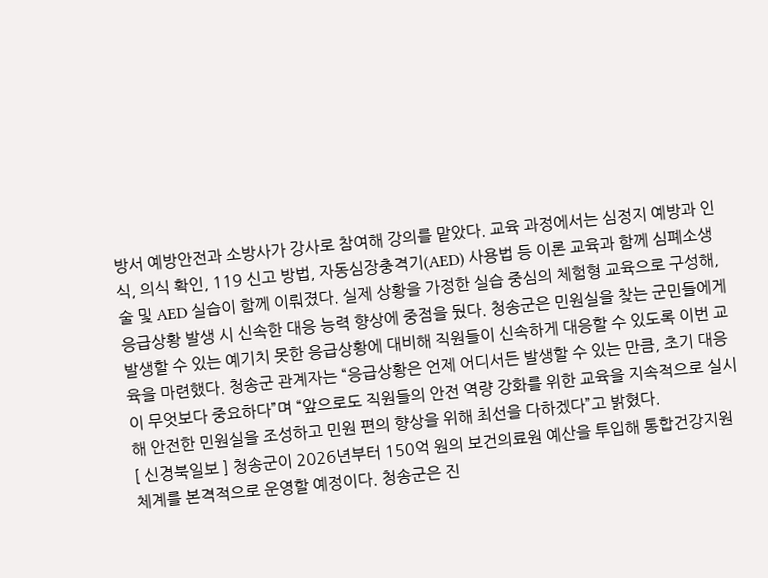방서 예방안전과 소방사가 강사로 참여해 강의를 맡았다. 교육 과정에서는 심정지 예방과 인식, 의식 확인, 119 신고 방법, 자동심장충격기(AED) 사용법 등 이론 교육과 함께 심폐소생술 및 AED 실습이 함께 이뤄졌다. 실제 상황을 가정한 실습 중심의 체험형 교육으로 구성해, 응급상황 발생 시 신속한 대응 능력 향상에 중점을 뒀다. 청송군은 민원실을 찾는 군민들에게 발생할 수 있는 예기치 못한 응급상황에 대비해 직원들이 신속하게 대응할 수 있도록 이번 교육을 마련했다. 청송군 관계자는 “응급상황은 언제 어디서든 발생할 수 있는 만큼, 초기 대응이 무엇보다 중요하다”며 “앞으로도 직원들의 안전 역량 강화를 위한 교육을 지속적으로 실시해 안전한 민원실을 조성하고 민원 편의 향상을 위해 최선을 다하겠다”고 밝혔다.
[ 신경북일보 ] 청송군이 2026년부터 150억 원의 보건의료원 예산을 투입해 통합건강지원체계를 본격적으로 운영할 예정이다. 청송군은 진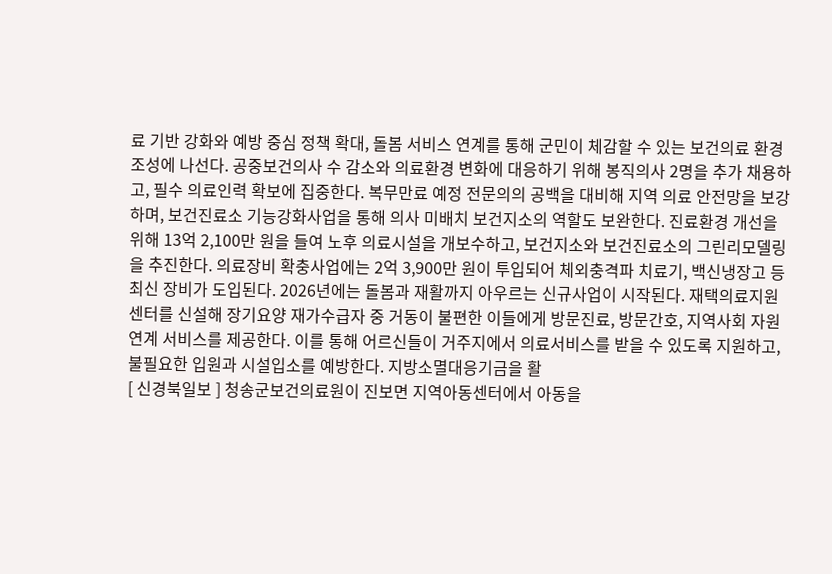료 기반 강화와 예방 중심 정책 확대, 돌봄 서비스 연계를 통해 군민이 체감할 수 있는 보건의료 환경 조성에 나선다. 공중보건의사 수 감소와 의료환경 변화에 대응하기 위해 봉직의사 2명을 추가 채용하고, 필수 의료인력 확보에 집중한다. 복무만료 예정 전문의의 공백을 대비해 지역 의료 안전망을 보강하며, 보건진료소 기능강화사업을 통해 의사 미배치 보건지소의 역할도 보완한다. 진료환경 개선을 위해 13억 2,100만 원을 들여 노후 의료시설을 개보수하고, 보건지소와 보건진료소의 그린리모델링을 추진한다. 의료장비 확충사업에는 2억 3,900만 원이 투입되어 체외충격파 치료기, 백신냉장고 등 최신 장비가 도입된다. 2026년에는 돌봄과 재활까지 아우르는 신규사업이 시작된다. 재택의료지원센터를 신설해 장기요양 재가수급자 중 거동이 불편한 이들에게 방문진료, 방문간호, 지역사회 자원연계 서비스를 제공한다. 이를 통해 어르신들이 거주지에서 의료서비스를 받을 수 있도록 지원하고, 불필요한 입원과 시설입소를 예방한다. 지방소멸대응기금을 활
[ 신경북일보 ] 청송군보건의료원이 진보면 지역아동센터에서 아동을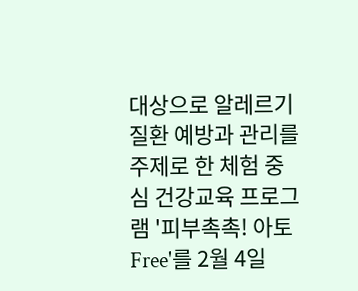대상으로 알레르기 질환 예방과 관리를 주제로 한 체험 중심 건강교육 프로그램 '피부촉촉! 아토Free'를 2월 4일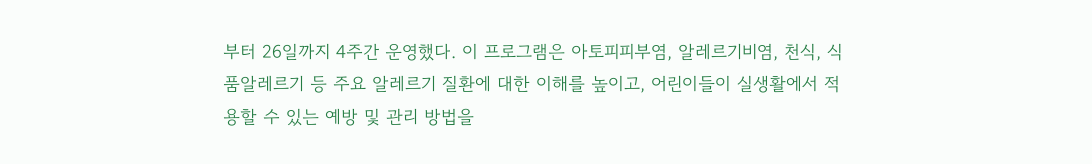부터 26일까지 4주간 운영했다. 이 프로그램은 아토피피부염, 알레르기비염, 천식, 식품알레르기 등 주요 알레르기 질환에 대한 이해를 높이고, 어린이들이 실생활에서 적용할 수 있는 예방 및 관리 방법을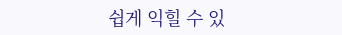쉽게 익힐 수 있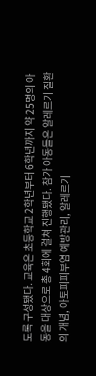도록 구성됐다. 교육은 초등학교 2학년부터 6학년까지 약 25명의 아동을 대상으로 총 4회에 걸쳐 진행됐다. 참가 아동들은 알레르기 질환의 개념, 아토피피부염 예방관리, 알레르기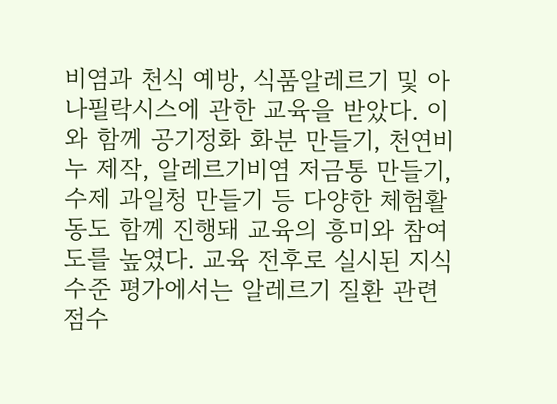비염과 천식 예방, 식품알레르기 및 아나필락시스에 관한 교육을 받았다. 이와 함께 공기정화 화분 만들기, 천연비누 제작, 알레르기비염 저금통 만들기, 수제 과일청 만들기 등 다양한 체험활동도 함께 진행돼 교육의 흥미와 참여도를 높였다. 교육 전후로 실시된 지식 수준 평가에서는 알레르기 질환 관련 점수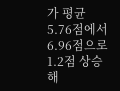가 평균 5.76점에서 6.96점으로 1.2점 상승해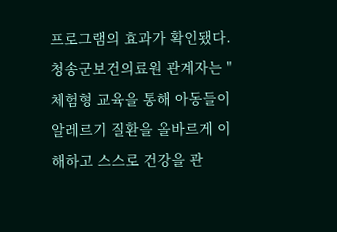프로그램의 효과가 확인됐다. 청송군보건의료원 관계자는 "체험형 교육을 통해 아동들이 알레르기 질환을 올바르게 이해하고 스스로 건강을 관